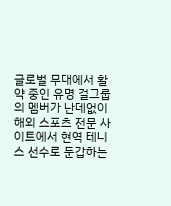글로벌 무대에서 활약 중인 유명 걸그룹의 멤버가 난데없이 해외 스포츠 전문 사이트에서 현역 테니스 선수로 둔갑하는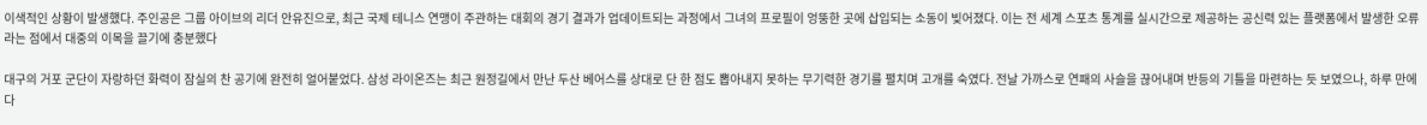이색적인 상황이 발생했다. 주인공은 그룹 아이브의 리더 안유진으로, 최근 국제 테니스 연맹이 주관하는 대회의 경기 결과가 업데이트되는 과정에서 그녀의 프로필이 엉뚱한 곳에 삽입되는 소동이 빚어졌다. 이는 전 세계 스포츠 통계를 실시간으로 제공하는 공신력 있는 플랫폼에서 발생한 오류라는 점에서 대중의 이목을 끌기에 충분했다

대구의 거포 군단이 자랑하던 화력이 잠실의 찬 공기에 완전히 얼어붙었다. 삼성 라이온즈는 최근 원정길에서 만난 두산 베어스를 상대로 단 한 점도 뽑아내지 못하는 무기력한 경기를 펼치며 고개를 숙였다. 전날 가까스로 연패의 사슬을 끊어내며 반등의 기틀을 마련하는 듯 보였으나, 하루 만에 다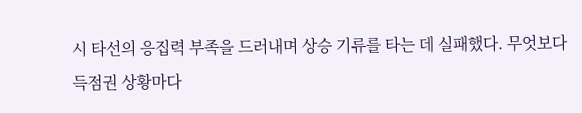시 타선의 응집력 부족을 드러내며 상승 기류를 타는 데 실패했다. 무엇보다 득점권 상황마다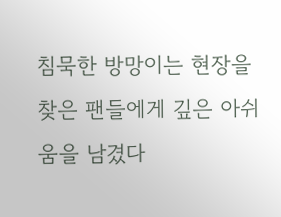침묵한 방망이는 현장을 찾은 팬들에게 깊은 아쉬움을 남겼다